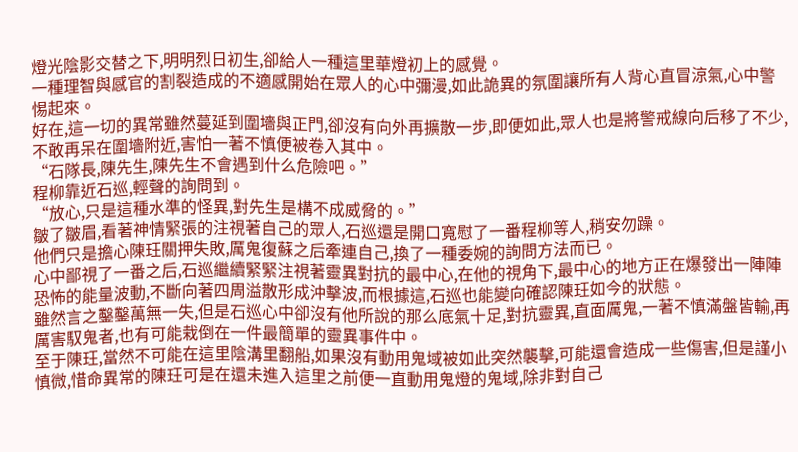燈光陰影交替之下,明明烈日初生,卻給人一種這里華燈初上的感覺。
一種理智與感官的割裂造成的不適感開始在眾人的心中彌漫,如此詭異的氛圍讓所有人背心直冒涼氣,心中警惕起來。
好在,這一切的異常雖然蔓延到圍墻與正門,卻沒有向外再擴散一步,即便如此,眾人也是將警戒線向后移了不少,不敢再呆在圍墻附近,害怕一著不慎便被卷入其中。
“石隊長,陳先生,陳先生不會遇到什么危險吧。”
程柳靠近石巡,輕聲的詢問到。
“放心,只是這種水準的怪異,對先生是構不成威脅的。”
皺了皺眉,看著神情緊張的注視著自己的眾人,石巡還是開口寬慰了一番程柳等人,稍安勿躁。
他們只是擔心陳玨關押失敗,厲鬼復蘇之后牽連自己,換了一種委婉的詢問方法而已。
心中鄙視了一番之后,石巡繼續緊緊注視著靈異對抗的最中心,在他的視角下,最中心的地方正在爆發出一陣陣恐怖的能量波動,不斷向著四周溢散形成沖擊波,而根據這,石巡也能變向確認陳玨如今的狀態。
雖然言之鑿鑿萬無一失,但是石巡心中卻沒有他所說的那么底氣十足,對抗靈異,直面厲鬼,一著不慎滿盤皆輸,再厲害馭鬼者,也有可能栽倒在一件最簡單的靈異事件中。
至于陳玨,當然不可能在這里陰溝里翻船,如果沒有動用鬼域被如此突然襲擊,可能還會造成一些傷害,但是謹小慎微,惜命異常的陳玨可是在還未進入這里之前便一直動用鬼燈的鬼域,除非對自己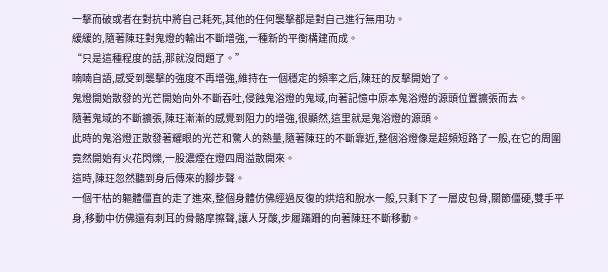一擊而破或者在對抗中將自己耗死,其他的任何襲擊都是對自己進行無用功。
緩緩的,隨著陳玨對鬼燈的輸出不斷增強,一種新的平衡構建而成。
“只是這種程度的話,那就沒問題了。”
喃喃自語,感受到襲擊的強度不再增強,維持在一個穩定的頻率之后,陳玨的反擊開始了。
鬼燈開始散發的光芒開始向外不斷吞吐,侵蝕鬼浴燈的鬼域,向著記憶中原本鬼浴燈的源頭位置擴張而去。
隨著鬼域的不斷擴張,陳玨漸漸的感覺到阻力的增強,很顯然,這里就是鬼浴燈的源頭。
此時的鬼浴燈正散發著耀眼的光芒和驚人的熱量,隨著陳玨的不斷靠近,整個浴燈像是超頻短路了一般,在它的周圍竟然開始有火花閃爍,一股濃煙在燈四周溢散開來。
這時,陳玨忽然聽到身后傳來的腳步聲。
一個干枯的軀體僵直的走了進來,整個身體仿佛經過反復的烘焙和脫水一般,只剩下了一層皮包骨,關節僵硬,雙手平身,移動中仿佛還有刺耳的骨骼摩擦聲,讓人牙酸,步履蹣跚的向著陳玨不斷移動。